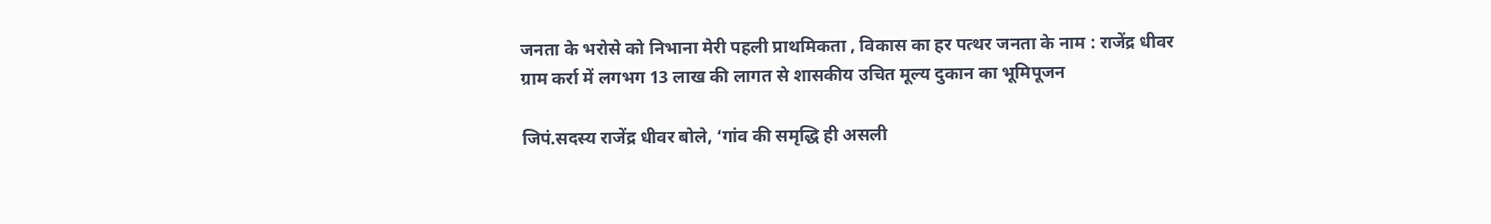जनता के भरोसे को निभाना मेरी पहली प्राथमिकता , विकास का हर पत्थर जनता के नाम : राजेंद्र धीवर
ग्राम कर्रा में लगभग 13 लाख की लागत से शासकीय उचित मूल्य दुकान का भूमिपूजन

जिपं.सदस्य राजेंद्र धीवर बोले, ‘गांव की समृद्धि ही असली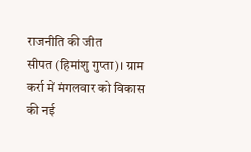राजनीति की जीत
सीपत (हिमांशु गुप्ता)। ग्राम कर्रा में मंगलवार को विकास की नई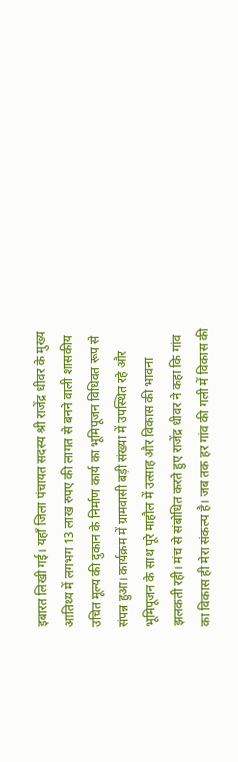इबारत लिखी गई। यहाँ जिला पंचायत सदस्य श्री राजेंद्र धीवर के मुख्य आतिथ्य में लगभग 13 लाख रुपए की लागत से बनने वाली शासकीय उचित मूल्य की दुकान के निर्माण कार्य का भूमिपूजन विधिवत रूप से संपन्न हुआ। कार्यक्रम में ग्रामवासी बड़ी संख्या में उपस्थित रहे और भूमिपूजन के साथ पूरे माहौल में उत्साह और विकास की भावना झलकती रही। मंच से संबोधित करते हुए राजेंद्र धीवर ने कहा कि गांव का विकास ही मेरा संकल्प है। जब तक हर गांव की गली में विकास की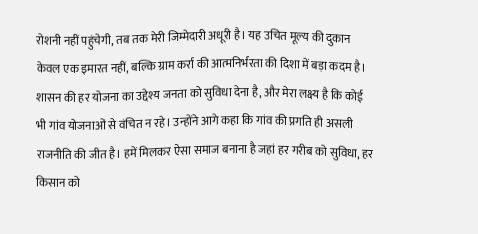रोशनी नहीं पहुंचेगी, तब तक मेरी जिम्मेदारी अधूरी है। यह उचित मूल्य की दुकान केवल एक इमारत नहीं, बल्कि ग्राम कर्रा की आत्मनिर्भरता की दिशा में बड़ा कदम है। शासन की हर योजना का उद्देश्य जनता को सुविधा देना है, और मेरा लक्ष्य है कि कोई भी गांव योजनाओं से वंचित न रहे। उन्होंने आगे कहा कि गांव की प्रगति ही असली राजनीति की जीत है। हमें मिलकर ऐसा समाज बनाना है जहां हर गरीब को सुविधा, हर किसान को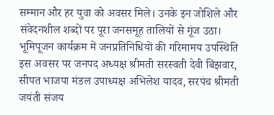सम्मान और हर युवा को अवसर मिले। उनके इन जोशिले और संवेदनशील शब्दों पर पूरा जनसमूह तालियों से गूंज उठा।
भूमिपूजन कार्यक्रम में जनप्रतिनिधियों की गरिमामय उपस्थिति
इस अवसर पर जनपद अध्यक्ष श्रीमती सरस्वती देवी बिंझवार, सीपत भाजपा मंडल उपाध्यक्ष अभिलेश यादव, सरपंच श्रीमती जयंती संजय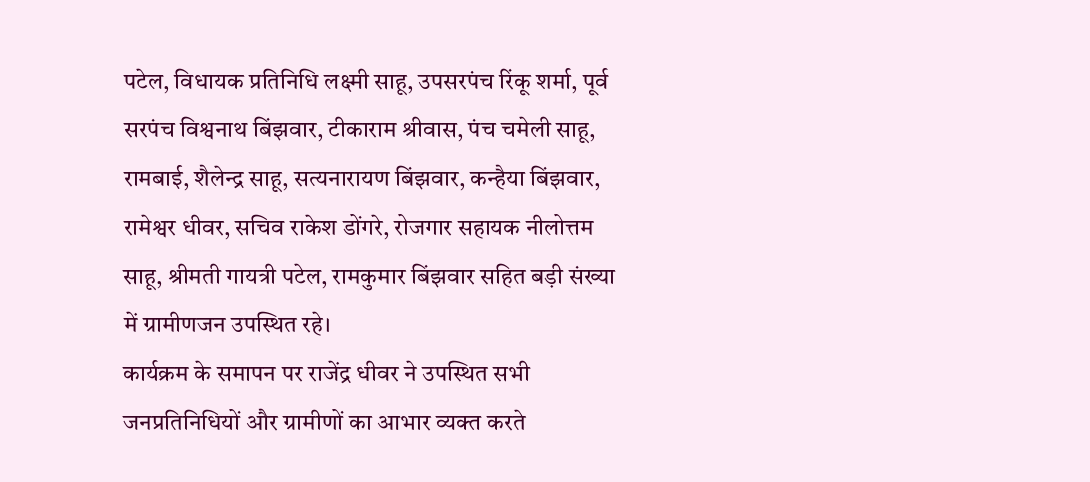पटेल, विधायक प्रतिनिधि लक्ष्मी साहू, उपसरपंच रिंकू शर्मा, पूर्व सरपंच विश्वनाथ बिंझवार, टीकाराम श्रीवास, पंच चमेली साहू, रामबाई, शैलेन्द्र साहू, सत्यनारायण बिंझवार, कन्हैया बिंझवार, रामेश्वर धीवर, सचिव राकेश डोंगरे, रोजगार सहायक नीलोत्तम साहू, श्रीमती गायत्री पटेल, रामकुमार बिंझवार सहित बड़ी संख्या में ग्रामीणजन उपस्थित रहे।
कार्यक्रम के समापन पर राजेंद्र धीवर ने उपस्थित सभी जनप्रतिनिधियों और ग्रामीणों का आभार व्यक्त करते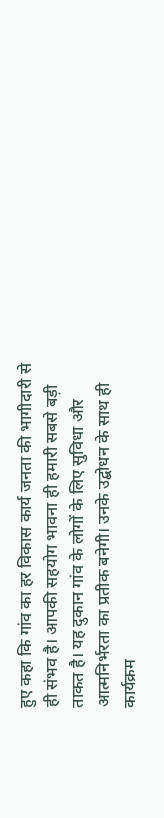हुए कहा कि गांव का हर विकास कार्य जनता की भागीदारी से ही संभव है। आपकी सहयोग भावना ही हमारी सबसे बड़ी ताकत है। यह दुकान गांव के लोगों के लिए सुविधा और आत्मनिर्भरता का प्रतीक बनेगी। उनके उद्बोधन के साथ ही कार्यक्रम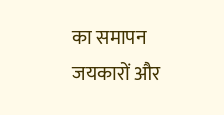का समापन जयकारों और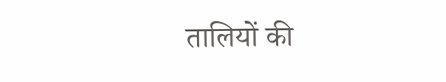तालियों की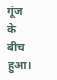गूंज के बीच हुआ।